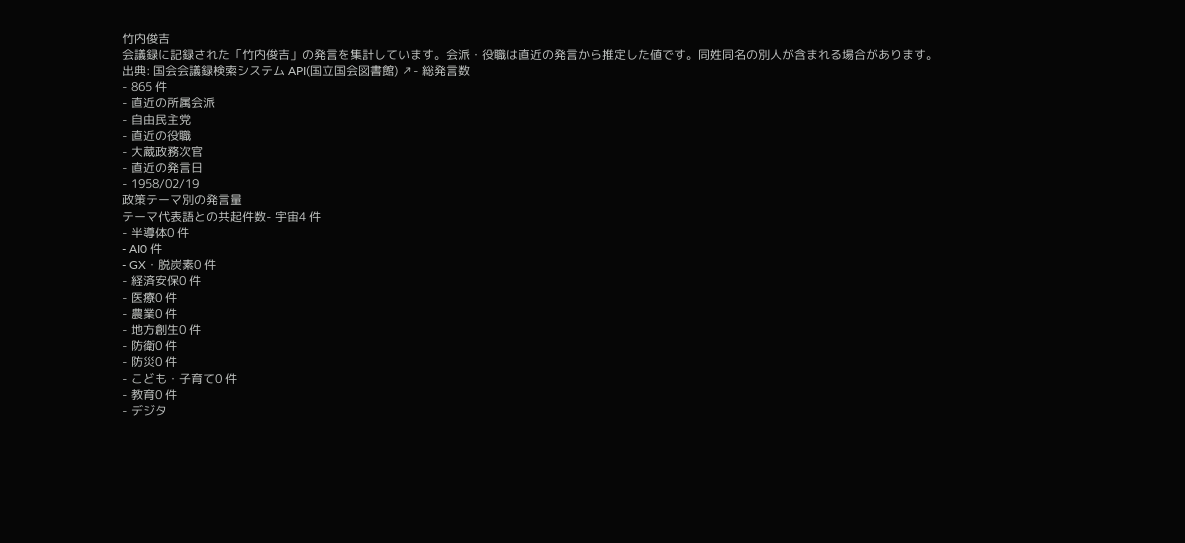竹内俊吉
会議録に記録された「竹内俊吉」の発言を集計しています。会派・役職は直近の発言から推定した値です。同姓同名の別人が含まれる場合があります。
出典: 国会会議録検索システム API(国立国会図書館) ↗- 総発言数
- 865 件
- 直近の所属会派
- 自由民主党
- 直近の役職
- 大蔵政務次官
- 直近の発言日
- 1958/02/19
政策テーマ別の発言量
テーマ代表語との共起件数- 宇宙4 件
- 半導体0 件
- AI0 件
- GX・脱炭素0 件
- 経済安保0 件
- 医療0 件
- 農業0 件
- 地方創生0 件
- 防衛0 件
- 防災0 件
- こども・子育て0 件
- 教育0 件
- デジタ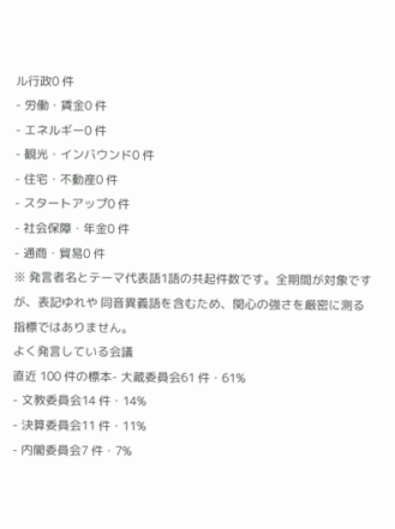ル行政0 件
- 労働・賃金0 件
- エネルギー0 件
- 観光・インバウンド0 件
- 住宅・不動産0 件
- スタートアップ0 件
- 社会保障・年金0 件
- 通商・貿易0 件
※ 発言者名とテーマ代表語1語の共起件数です。全期間が対象ですが、表記ゆれや 同音異義語を含むため、関心の強さを厳密に測る指標ではありません。
よく発言している会議
直近 100 件の標本- 大蔵委員会61 件・61%
- 文教委員会14 件・14%
- 決算委員会11 件・11%
- 内閣委員会7 件・7%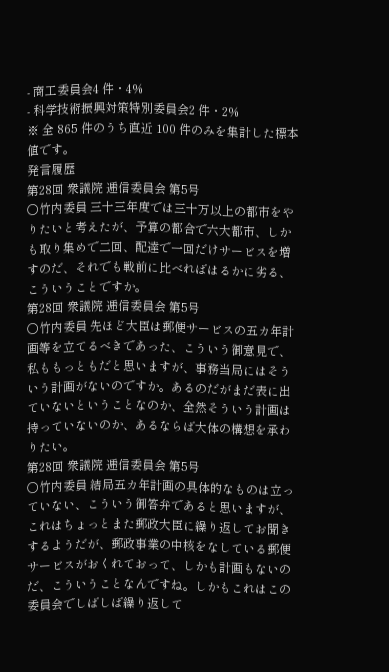- 商工委員会4 件・4%
- 科学技術振興対策特別委員会2 件・2%
※ 全 865 件のうち直近 100 件のみを集計した標本値です。
発言履歴
第28回 衆議院 逓信委員会 第5号
○竹内委員 三十三年度では三十万以上の都市をやりたいと考えたが、予算の都合で六大都市、しかも取り集めで二回、配達で一回だけサービスを増すのだ、それでも戦前に比べればはるかに劣る、こういうことですか。
第28回 衆議院 逓信委員会 第5号
○竹内委員 先ほど大臣は郵便サービスの五カ年計画等を立てるべきであった、こういう御意見で、私ももっともだと思いますが、事務当局にはそういう計画がないのですか。あるのだがまだ表に出ていないということなのか、全然そういう計画は持っていないのか、あるならば大体の構想を承わりたい。
第28回 衆議院 逓信委員会 第5号
○竹内委員 結局五カ年計画の具体的なものは立っていない、こういう御答弁であると思いますが、これはちょっとまた郵政大臣に繰り返してお聞きするようだが、郵政事業の中核をなしている郵便サービスがおくれておって、しかも計画もないのだ、こういうことなんですね。しかもこれはこの委員会でしばしば繰り返して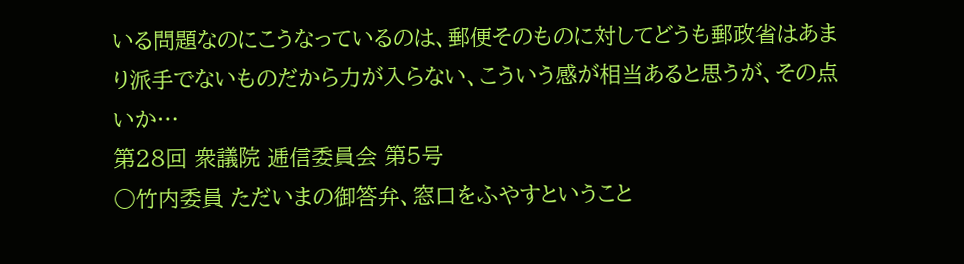いる問題なのにこうなっているのは、郵便そのものに対してどうも郵政省はあまり派手でないものだから力が入らない、こういう感が相当あると思うが、その点いか…
第28回 衆議院 逓信委員会 第5号
○竹内委員 ただいまの御答弁、窓口をふやすということ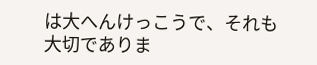は大へんけっこうで、それも大切でありま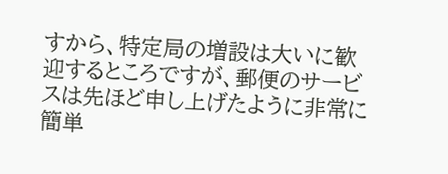すから、特定局の増設は大いに歓迎するところですが、郵便のサービスは先ほど申し上げたように非常に簡単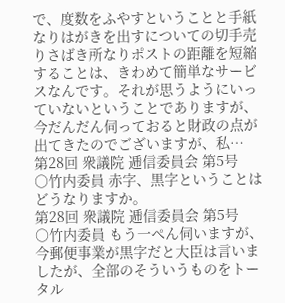で、度数をふやすということと手紙なりはがきを出すについての切手売りさばき所なりポストの距離を短縮することは、きわめて簡単なサービスなんです。それが思うようにいっていないということでありますが、今だんだん伺っておると財政の点が出てきたのでございますが、私…
第28回 衆議院 逓信委員会 第5号
○竹内委員 赤字、黒字ということはどうなりますか。
第28回 衆議院 逓信委員会 第5号
○竹内委員 もう一ぺん伺いますが、今郵便事業が黒字だと大臣は言いましたが、全部のそういうものをトータル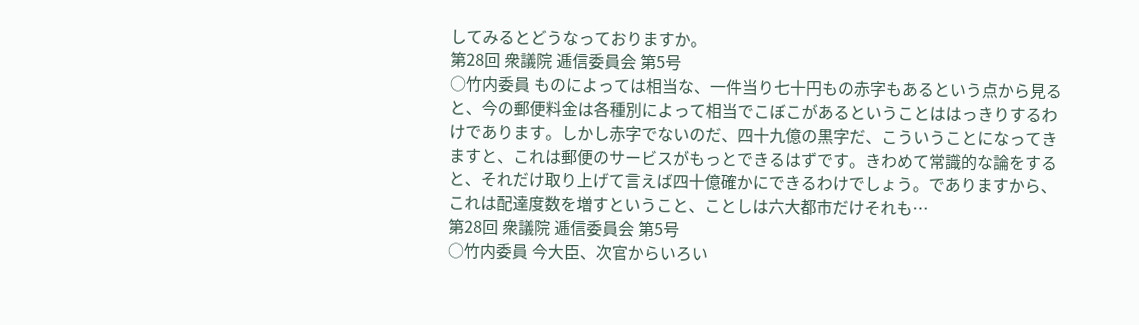してみるとどうなっておりますか。
第28回 衆議院 逓信委員会 第5号
○竹内委員 ものによっては相当な、一件当り七十円もの赤字もあるという点から見ると、今の郵便料金は各種別によって相当でこぼこがあるということははっきりするわけであります。しかし赤字でないのだ、四十九億の黒字だ、こういうことになってきますと、これは郵便のサービスがもっとできるはずです。きわめて常識的な論をすると、それだけ取り上げて言えば四十億確かにできるわけでしょう。でありますから、これは配達度数を増すということ、ことしは六大都市だけそれも…
第28回 衆議院 逓信委員会 第5号
○竹内委員 今大臣、次官からいろい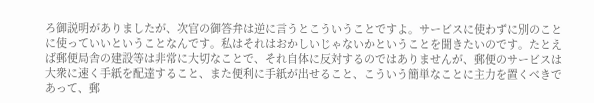ろ御説明がありましたが、次官の御答弁は逆に言うとこういうことですよ。サービスに使わずに別のことに使っていいということなんです。私はそれはおかしいじゃないかということを聞きたいのです。たとえば郵便局舎の建設等は非常に大切なことで、それ自体に反対するのではありませんが、郵便のサービスは大衆に速く手紙を配達すること、また便利に手紙が出せること、こういう簡単なことに主力を置くべきであって、郵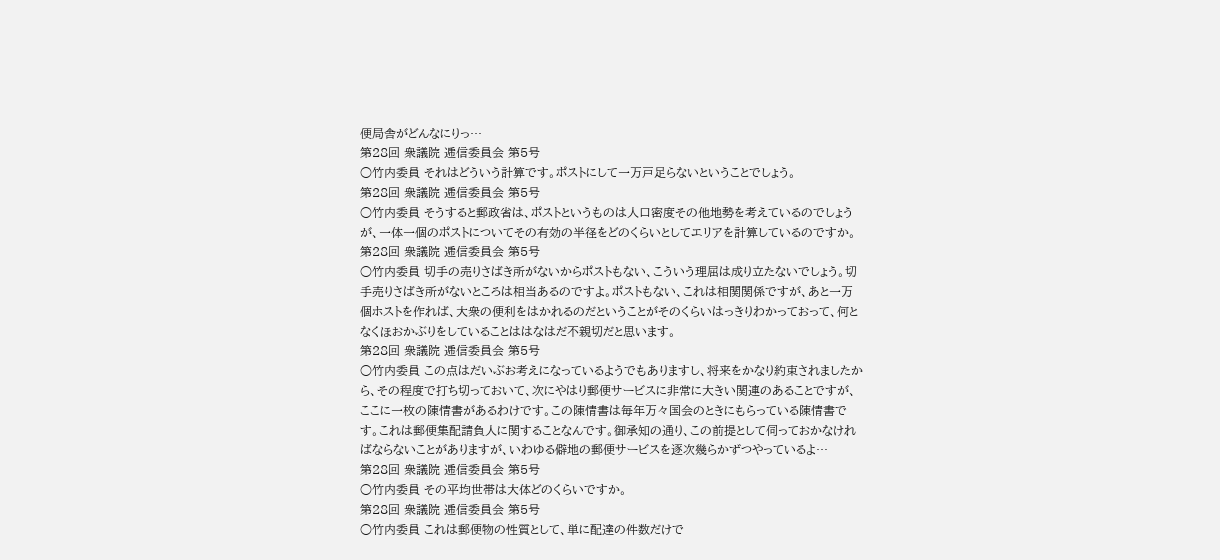便局舎がどんなにりっ…
第28回 衆議院 逓信委員会 第5号
○竹内委員 それはどういう計算です。ポストにして一万戸足らないということでしょう。
第28回 衆議院 逓信委員会 第5号
○竹内委員 そうすると郵政省は、ポストというものは人口密度その他地勢を考えているのでしょうが、一体一個のポストについてその有効の半径をどのくらいとしてエリアを計算しているのですか。
第28回 衆議院 逓信委員会 第5号
○竹内委員 切手の売りさばき所がないからポストもない、こういう理屈は成り立たないでしょう。切手売りさばき所がないところは相当あるのですよ。ポストもない、これは相関関係ですが、あと一万個ホストを作れば、大衆の便利をはかれるのだということがそのくらいはっきりわかっておって、何となくほおかぶりをしていることははなはだ不親切だと思います。
第28回 衆議院 逓信委員会 第5号
○竹内委員 この点はだいぶお考えになっているようでもありますし、将来をかなり約束されましたから、その程度で打ち切っておいて、次にやはり郵便サービスに非常に大きい関連のあることですが、ここに一枚の陳情書があるわけです。この陳情書は毎年万々国会のときにもらっている陳情書です。これは郵便集配請負人に関することなんです。御承知の通り、この前提として伺っておかなければならないことがありますが、いわゆる僻地の郵便サービスを逐次幾らかずつやっているよ…
第28回 衆議院 逓信委員会 第5号
○竹内委員 その平均世帯は大体どのくらいですか。
第28回 衆議院 逓信委員会 第5号
○竹内委員 これは郵便物の性質として、単に配達の件数だけで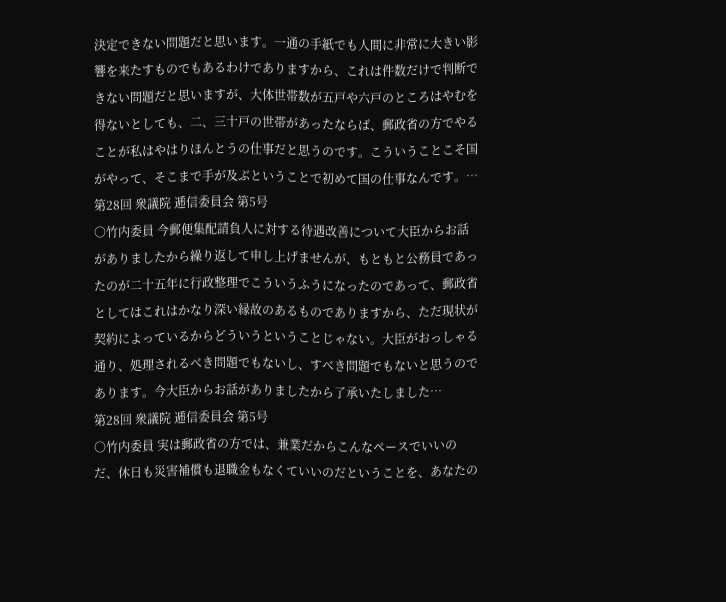決定できない問題だと思います。一通の手紙でも人間に非常に大きい影響を来たすものでもあるわけでありますから、これは件数だけで判断できない問題だと思いますが、大体世帯数が五戸や六戸のところはやむを得ないとしても、二、三十戸の世帯があったならば、郵政省の方でやることが私はやはりほんとうの仕事だと思うのです。こういうことこそ国がやって、そこまで手が及ぶということで初めて国の仕事なんです。…
第28回 衆議院 逓信委員会 第5号
○竹内委員 今郵便集配請負人に対する待遇改善について大臣からお話がありましたから繰り返して申し上げませんが、もともと公務員であったのが二十五年に行政整理でこういうふうになったのであって、郵政省としてはこれはかなり深い縁故のあるものでありますから、ただ現状が契約によっているからどういうということじゃない。大臣がおっしゃる通り、処理されるべき問題でもないし、すべき問題でもないと思うのであります。今大臣からお話がありましたから了承いたしました…
第28回 衆議院 逓信委員会 第5号
○竹内委員 実は郵政省の方では、兼業だからこんなペースでいいのだ、休日も災害補償も退職金もなくていいのだということを、あなたの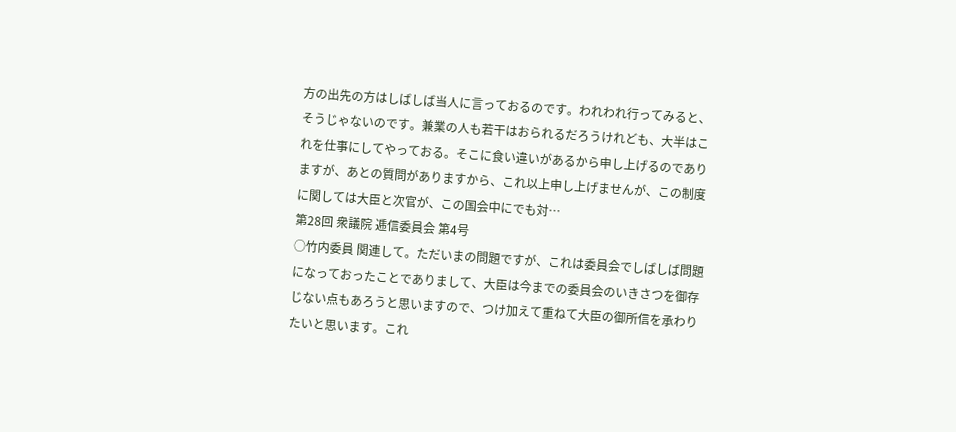方の出先の方はしばしば当人に言っておるのです。われわれ行ってみると、そうじゃないのです。兼業の人も若干はおられるだろうけれども、大半はこれを仕事にしてやっておる。そこに食い違いがあるから申し上げるのでありますが、あとの質問がありますから、これ以上申し上げませんが、この制度に関しては大臣と次官が、この国会中にでも対…
第28回 衆議院 逓信委員会 第4号
○竹内委員 関連して。ただいまの問題ですが、これは委員会でしばしば問題になっておったことでありまして、大臣は今までの委員会のいきさつを御存じない点もあろうと思いますので、つけ加えて重ねて大臣の御所信を承わりたいと思います。これ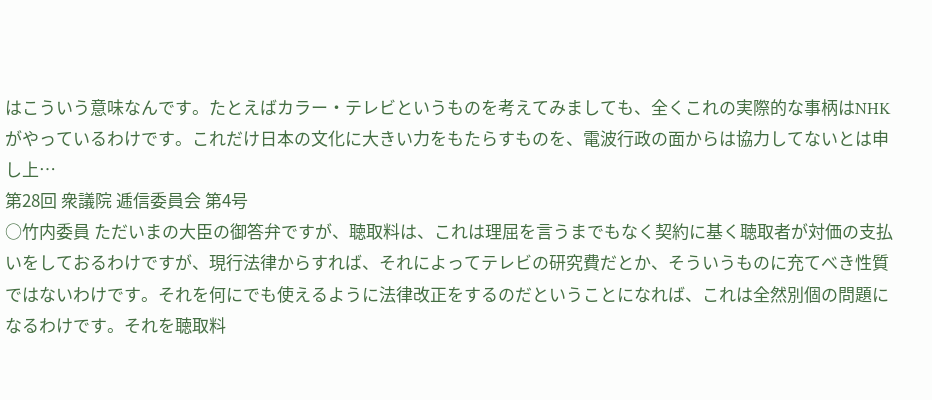はこういう意味なんです。たとえばカラー・テレビというものを考えてみましても、全くこれの実際的な事柄はNHKがやっているわけです。これだけ日本の文化に大きい力をもたらすものを、電波行政の面からは協力してないとは申し上…
第28回 衆議院 逓信委員会 第4号
○竹内委員 ただいまの大臣の御答弁ですが、聴取料は、これは理屈を言うまでもなく契約に基く聴取者が対価の支払いをしておるわけですが、現行法律からすれば、それによってテレビの研究費だとか、そういうものに充てべき性質ではないわけです。それを何にでも使えるように法律改正をするのだということになれば、これは全然別個の問題になるわけです。それを聴取料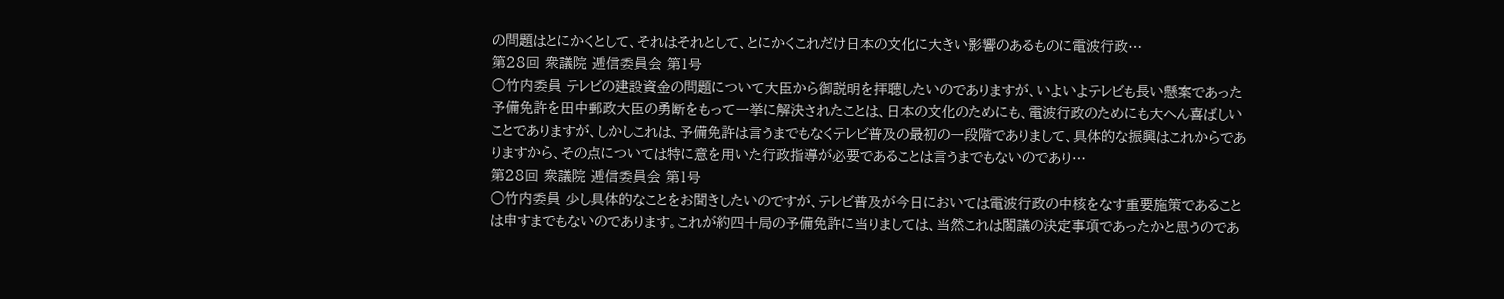の問題はとにかくとして、それはそれとして、とにかくこれだけ日本の文化に大きい影響のあるものに電波行政…
第28回 衆議院 逓信委員会 第1号
○竹内委員 テレビの建設資金の問題について大臣から御説明を拝聴したいのでありますが、いよいよテレビも長い懸案であった予備免許を田中郵政大臣の勇断をもって一挙に解決されたことは、日本の文化のためにも、電波行政のためにも大へん喜ばしいことでありますが、しかしこれは、予備免許は言うまでもなくテレビ普及の最初の一段階でありまして、具体的な振興はこれからでありますから、その点については特に意を用いた行政指導が必要であることは言うまでもないのであり…
第28回 衆議院 逓信委員会 第1号
○竹内委員 少し具体的なことをお聞きしたいのですが、テレビ普及が今日においては電波行政の中核をなす重要施策であることは申すまでもないのであります。これが約四十局の予備免許に当りましては、当然これは閣議の決定事項であったかと思うのであ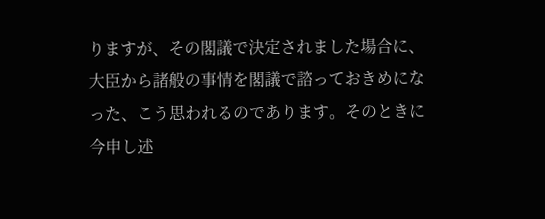りますが、その閣議で決定されました場合に、大臣から諸般の事情を閣議で諮っておきめになった、こう思われるのであります。そのときに今申し述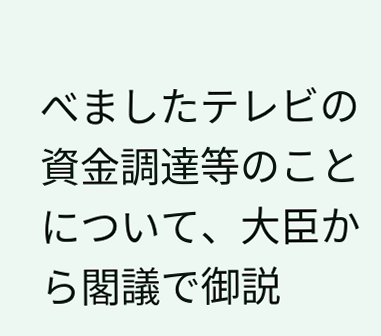べましたテレビの資金調達等のことについて、大臣から閣議で御説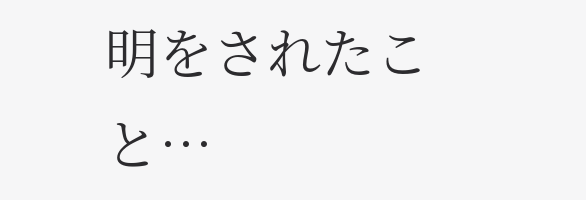明をされたこと…